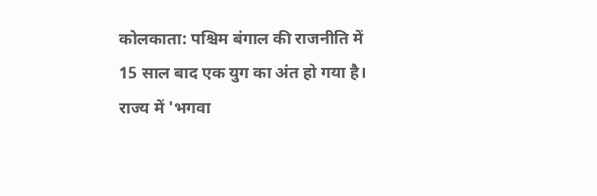कोलकाता: पश्चिम बंगाल की राजनीति में 15 साल बाद एक युग का अंत हो गया है। राज्य में 'भगवा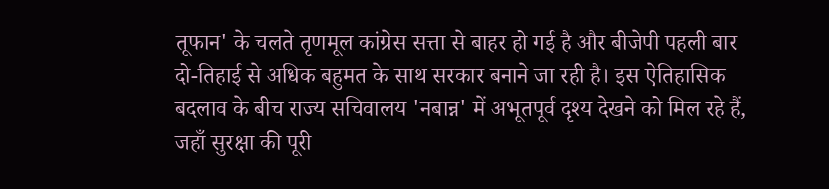तूफान' के चलते तृणमूल कांग्रेस सत्ता से बाहर हो गई है और बीजेपी पहली बार दो-तिहाई से अधिक बहुमत के साथ सरकार बनाने जा रही है। इस ऐतिहासिक बदलाव के बीच राज्य सचिवालय 'नबान्न' में अभूतपूर्व दृश्य देखने को मिल रहे हैं, जहाँ सुरक्षा की पूरी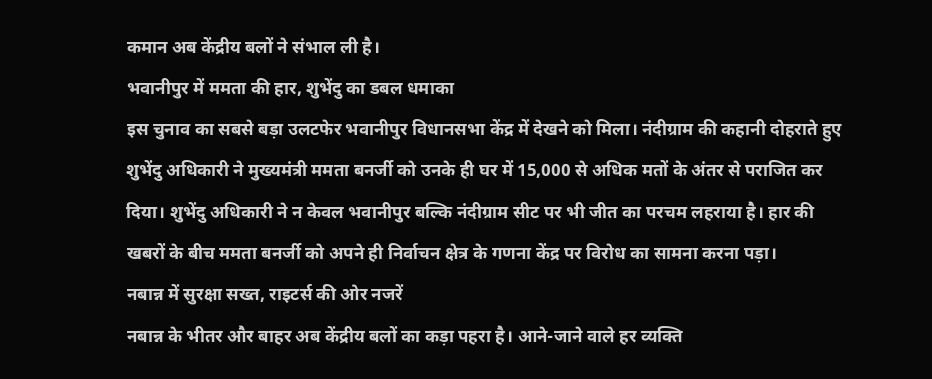कमान अब केंद्रीय बलों ने संभाल ली है।
भवानीपुर में ममता की हार, शुभेंदु का डबल धमाका
इस चुनाव का सबसे बड़ा उलटफेर भवानीपुर विधानसभा केंद्र में देखने को मिला। नंदीग्राम की कहानी दोहराते हुए शुभेंदु अधिकारी ने मुख्यमंत्री ममता बनर्जी को उनके ही घर में 15,000 से अधिक मतों के अंतर से पराजित कर दिया। शुभेंदु अधिकारी ने न केवल भवानीपुर बल्कि नंदीग्राम सीट पर भी जीत का परचम लहराया है। हार की खबरों के बीच ममता बनर्जी को अपने ही निर्वाचन क्षेत्र के गणना केंद्र पर विरोध का सामना करना पड़ा।
नबान्न में सुरक्षा सख्त, राइटर्स की ओर नजरें
नबान्न के भीतर और बाहर अब केंद्रीय बलों का कड़ा पहरा है। आने-जाने वाले हर व्यक्ति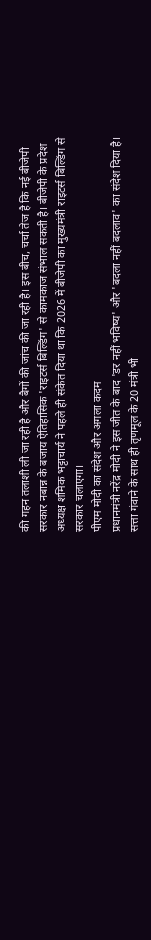की गहन तलाशी ली जा रही है और बैगों की जांच की जा रही है। इस बीच, चर्चा तेज है कि नई बीजेपी सरकार नबान्न के बजाय ऐतिहासिक 'राइटर्स बिल्डिंग' से कामकाज संभाल सकती है। बीजेपी के प्रदेश अध्यक्ष शमिक भट्टाचार्य ने पहले ही संकेत दिया था कि 2026 में बीजेपी का मुख्यमंत्री राइटर्स बिल्डिंग से सरकार चलाएगा।
पीएम मोदी का संदेश और अगला कदम
प्रधानमंत्री नरेंद्र मोदी ने इस जीत के बाद 'डर नहीं भविष्य' और 'बदला नहीं बदलाव' का संदेश दिया है। सत्ता गंवाने के साथ ही तृणमूल के 20 मंत्री भी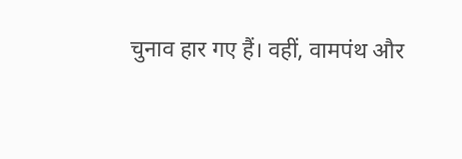चुनाव हार गए हैं। वहीं, वामपंथ और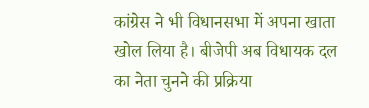कांग्रेस ने भी विधानसभा में अपना खाता खोल लिया है। बीजेपी अब विधायक दल का नेता चुनने की प्रक्रिया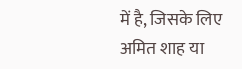में है, जिसके लिए अमित शाह या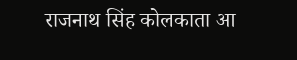राजनाथ सिंह कोलकाता आ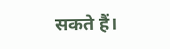सकते हैं।